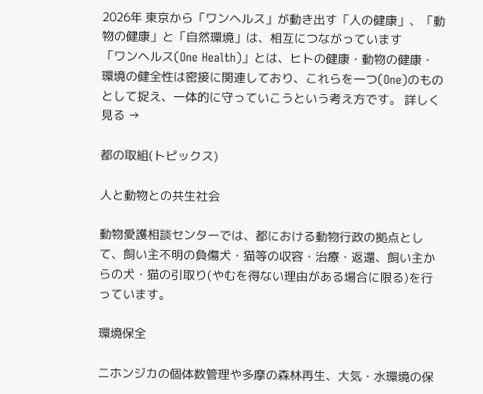2026年 東京から「ワンヘルス」が動き出す「人の健康」、「動物の健康」と「自然環境」は、相互につながっています
「ワンヘルス(One Health)」とは、ヒトの健康・動物の健康・環境の健全性は密接に関連しており、これらを一つ(One)のものとして捉え、一体的に守っていこうという考え方です。 詳しく見る →

都の取組(トピックス)

人と動物との共生社会

動物愛護相談センターでは、都における動物行政の拠点として、飼い主不明の負傷犬・猫等の収容・治療・返還、飼い主からの犬・猫の引取り(やむを得ない理由がある場合に限る)を行っています。

環境保全

ニホンジカの個体数管理や多摩の森林再生、大気・水環境の保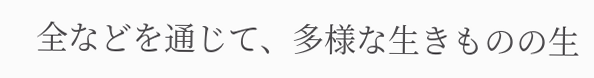全などを通じて、多様な生きものの生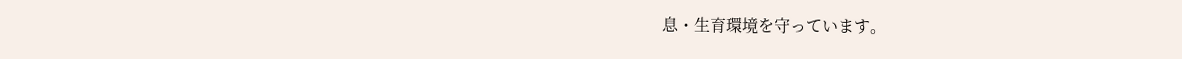息・生育環境を守っています。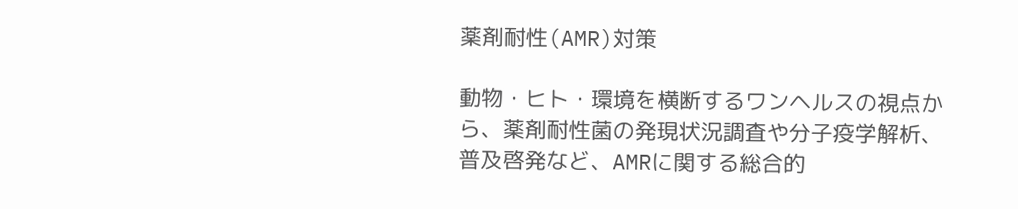薬剤耐性(AMR)対策

動物・ヒト・環境を横断するワンヘルスの視点から、薬剤耐性菌の発現状況調査や分子疫学解析、普及啓発など、AMRに関する総合的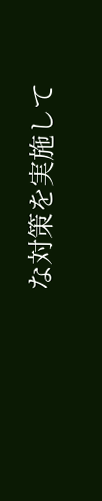な対策を実施して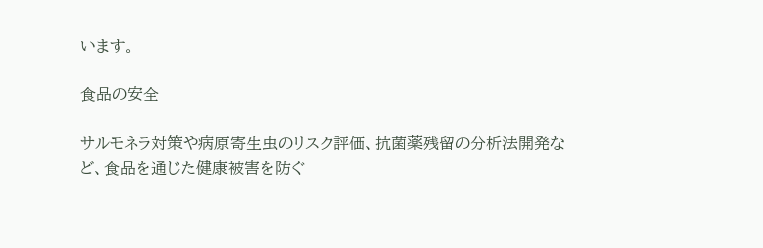います。

食品の安全

サルモネラ対策や病原寄生虫のリスク評価、抗菌薬残留の分析法開発など、食品を通じた健康被害を防ぐ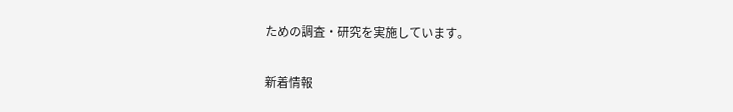ための調査・研究を実施しています。

新着情報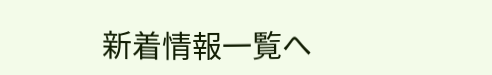新着情報一覧へ